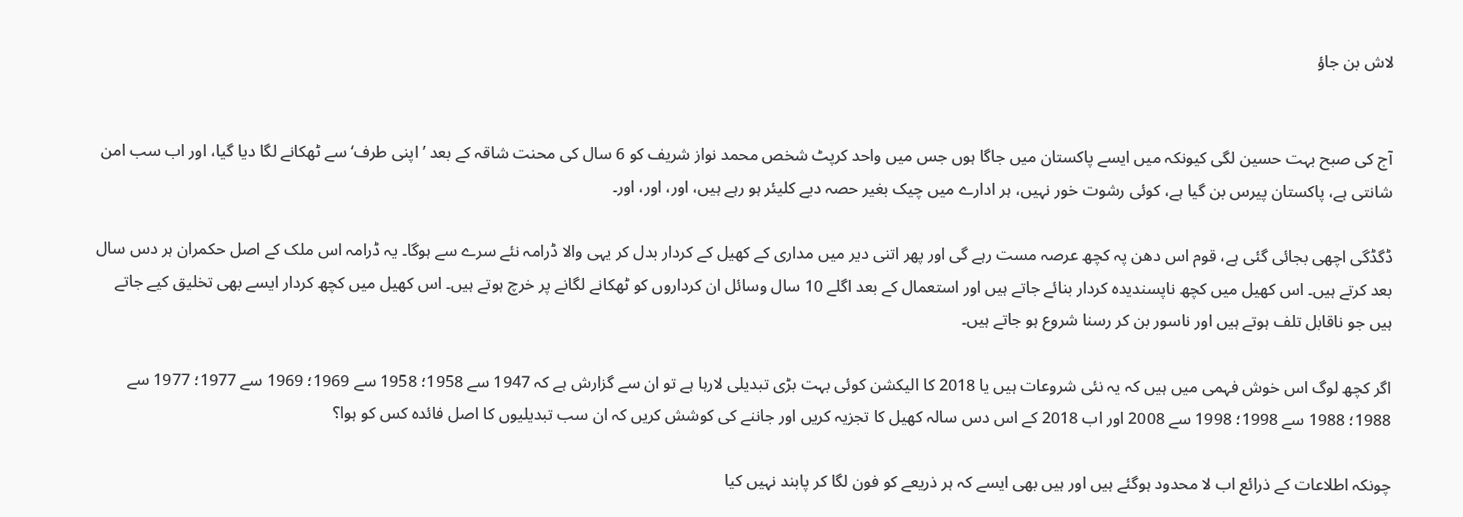لاش بن جاؤ


آج کی صبح بہت حسین لگی کیونکہ میں ایسے پاکستان میں جاگا ہوں جس میں واحد کرپٹ شخص محمد نواز شریف کو 6 سال کی محنت شاقہ کے بعد ’اپنی طرف‘ سے ٹھکانے لگا دیا گیا، اور اب سب امن شانتی ہے، پاکستان پیرس بن گیا ہے، کوئی رشوت خور نہیں، ہر ادارے میں چیک بغیر حصہ دیے کلیئر ہو رہے ہیں، اور، اور، اور۔

ڈگڈگی اچھی بجائی گئی ہے، قوم اس دھن پہ کچھ عرصہ مست رہے گی اور پھر اتنی دیر میں مداری کے کھیل کے کردار بدل کر یہی والا ڈرامہ نئے سرے سے ہوگا۔ یہ ڈرامہ اس ملک کے اصل حکمران ہر دس سال بعد کرتے ہیں۔ اس کھیل میں کچھ ناپسندیدہ کردار بنائے جاتے ہیں اور استعمال کے بعد اگلے 10 سال وسائل ان کرداروں کو ٹھکانے لگانے پر خرچ ہوتے ہیں۔ اس کھیل میں کچھ کردار ایسے بھی تخلیق کیے جاتے ہیں جو ناقابل تلف ہوتے ہیں اور ناسور بن کر رسنا شروع ہو جاتے ہیں۔

اگر کچھ لوگ اس خوش فہمی میں ہیں کہ یہ نئی شروعات ہیں یا 2018 کا الیکشن کوئی بہت بڑی تبدیلی لارہا ہے تو ان سے گزارش ہے کہ 1947 سے 1958؛ 1958 سے 1969؛ 1969 سے 1977؛ 1977 سے 1988؛ 1988 سے 1998؛ 1998 سے 2008 اور اب 2018 کے اس دس سالہ کھیل کا تجزیہ کریں اور جاننے کی کوشش کریں کہ ان سب تبدیلیوں کا اصل فائدہ کس کو ہوا؟

چونکہ اطلاعات کے ذرائع اب لا محدود ہوگئے ہیں اور ہیں بھی ایسے کہ ہر ذریعے کو فون لگا کر پابند نہیں کیا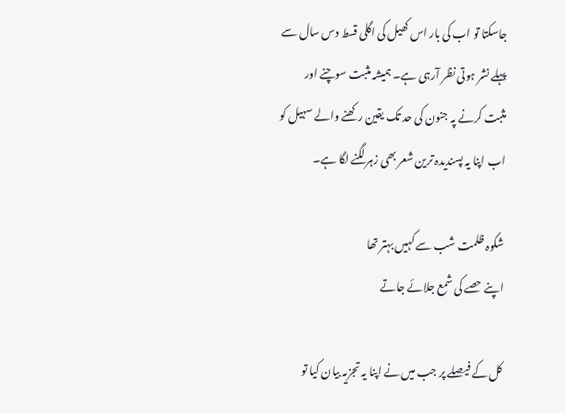جاسکتا تو اب کی بار اس کھیل کی اگلی قسط دس سال سے پہلے نشر ہوتی نظر آرہی ہے۔ ہمیشہ مثبت سوچنے اور مثبت کرنے پہ جنون کی حد تک یقین رکھنے والے سہیل کو اب اپنا یہ پسندیدہ ترین شعر بھی زہر لگنے لگا ہے۔

شکوہ ظلمت شب سے کہیں بہتر تھا
اپنے حصے کی شمع جلائے جاتے

کل کے فیصلے پر جب میں نے اپنا یہ تجزیہ بیان کیا تو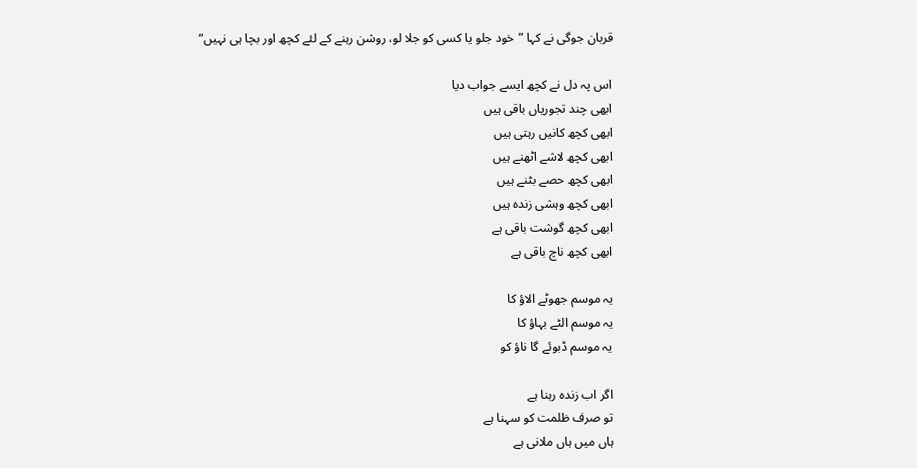قربان جوگی نے کہا ”خود جلو یا کسی کو جلا لو، روشن رہنے کے لئے کچھ اور بچا ہی نہیں“

اس پہ دل نے کچھ ایسے جواب دیا
ابھی چند تجوریاں باقی ہیں
ابھی کچھ کانیں رہتی ہیں
ابھی کچھ لاشے اٹھنے ہیں
ابھی کچھ حصے بٹنے ہیں
ابھی کچھ وہشی زندہ ہیں
ابھی کچھ گوشت باقی ہے
ابھی کچھ ناچ باقی ہے

یہ موسم جھوٹے الاؤ کا
یہ موسم الٹے بہاؤ کا
یہ موسم ڈبوئے گا ناؤ کو

اگر اب زندہ رہنا ہے
تو صرف ظلمت کو سہنا ہے
ہاں میں ہاں ملانی ہے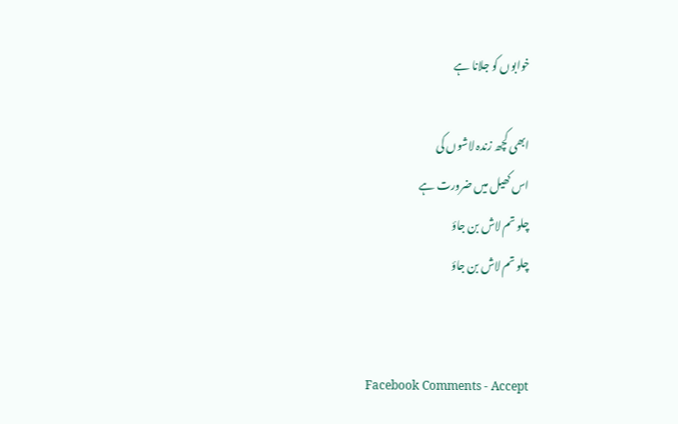خوابوں کو جلانا ہے

ابھی کچھ زندہ لاشوں کی
اس کھیل میں ضرورت ہے
چلو تم لاش بن جاؤ
چلو تم لاش بن جاؤ


Facebook Comments - Accept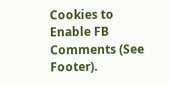Cookies to Enable FB Comments (See Footer).